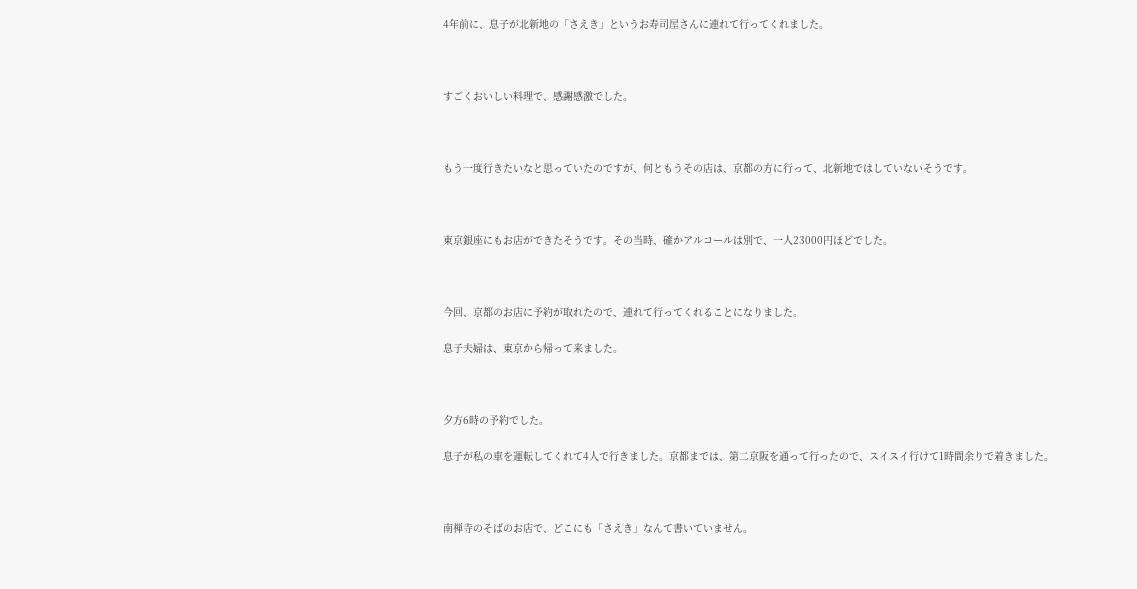4年前に、息子が北新地の「さえき」というお寿司屋さんに連れて行ってくれました。



すごくおいしい料理で、感謝感激でした。



もう一度行きたいなと思っていたのですが、何ともうその店は、京都の方に行って、北新地ではしていないそうです。



東京銀座にもお店ができたそうです。その当時、確かアルコールは別で、一人23000円ほどでした。



今回、京都のお店に予約が取れたので、連れて行ってくれることになりました。

息子夫婦は、東京から帰って来ました。



夕方6時の予約でした。

息子が私の車を運転してくれて4人で行きました。京都までは、第二京阪を通って行ったので、スイスイ行けて1時間余りで着きました。



南禅寺のそばのお店で、どこにも「さえき」なんて書いていません。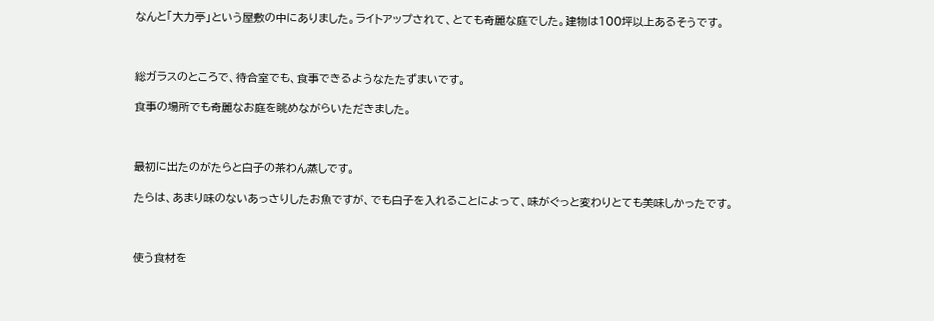なんと「大力亭」という屋敷の中にありました。ライトアップされて、とても奇麗な庭でした。建物は100坪以上あるそうです。



総ガラスのところで、待合室でも、食事できるようなたたずまいです。

食事の場所でも奇麗なお庭を眺めながらいただきました。



最初に出たのがたらと白子の茶わん蒸しです。

たらは、あまり味のないあっさりしたお魚ですが、でも白子を入れることによって、味がぐっと変わりとても美味しかったです。



使う食材を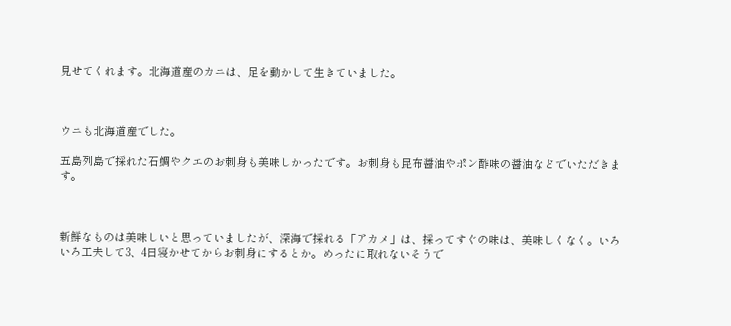見せてくれます。北海道産のカニは、足を動かして生きていました。



ウニも北海道産でした。

五島列島で採れた石鯛やクエのお刺身も美味しかったです。お刺身も昆布醤油やポン酢味の醤油などでいただきます。



新鮮なものは美味しいと思っていましたが、深海で採れる「アカメ」は、採ってすぐの味は、美味しくなく。いろいろ工夫して3、4日寝かせてからお刺身にするとか。めったに取れないそうで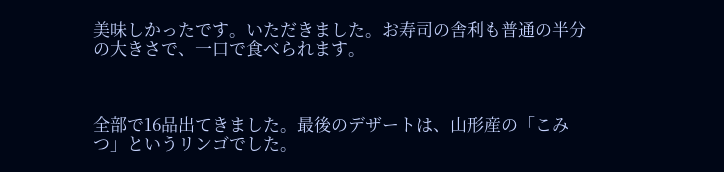美味しかったです。いただきました。お寿司の舎利も普通の半分の大きさで、一口で食べられます。



全部で16品出てきました。最後のデザートは、山形産の「こみつ」というリンゴでした。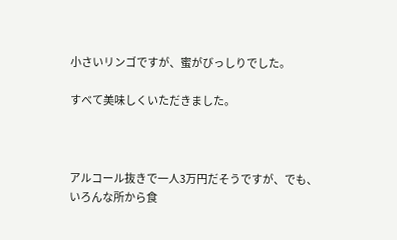小さいリンゴですが、蜜がびっしりでした。

すべて美味しくいただきました。



アルコール抜きで一人3万円だそうですが、でも、いろんな所から食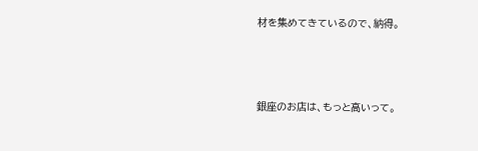材を集めてきているので、納得。



銀座のお店は、もっと高いって。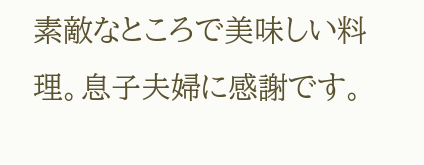素敵なところで美味しい料理。息子夫婦に感謝です。